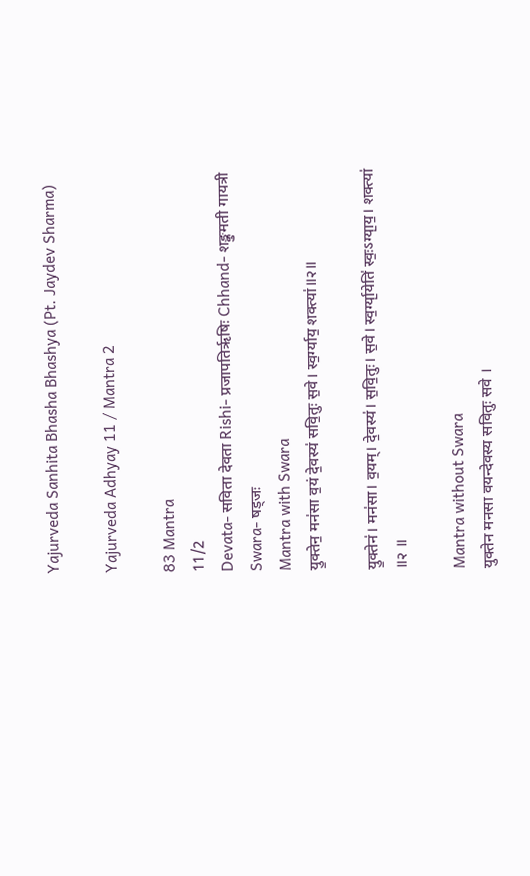Yajurveda Sanhita Bhasha Bhashya (Pt. Jaydev Sharma)

Yajurveda Adhyay 11 / Mantra 2

83 Mantra
11/2
Devata- सविता देवता Rishi- प्रजापतिर्ऋषिः Chhand- शङ्कुमती गायत्री Swara- षड्जः
Mantra with Swara
यु॒क्तेन॒ मन॑सा व॒यं दे॒वस्य॑ सवि॒तुः स॒वे। स्व॒र्ग्याय॒ शक्त्या॑॥२॥

यु॒क्तेन॑। मन॑सा। व॒यम्। दे॒वस्य॑। स॒वि॒तुः। स॒वे। स्व॒र्ग्या᳖येति॑ स्वः॒ऽग्या᳖य॒। शक्त्या॑ ॥२ ॥

Mantra without Swara
युक्तेन मनसा वयन्देवस्य सवितुः सवे ।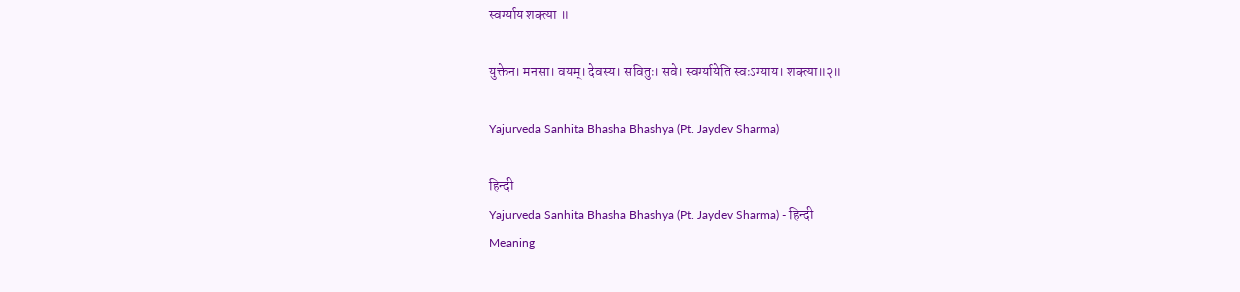स्वर्ग्याय शक्त्या ॥

युक्तेन। मनसा। वयम्। देवस्य। सवितुः। सवे। स्वर्ग्यायेति स्वःऽग्याय। शक्त्या॥२॥

Yajurveda Sanhita Bhasha Bhashya (Pt. Jaydev Sharma)

हिन्दी
Yajurveda Sanhita Bhasha Bhashya (Pt. Jaydev Sharma) - हिन्दी
Meaning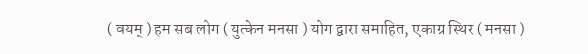( वयम् ) हम सब लोग ( युत्केन मनसा ) योग द्वारा समाहित, एकाग्र स्थिर ( मनसा )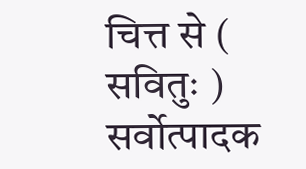चित्त से ( सवितुः ) सर्वोत्पादक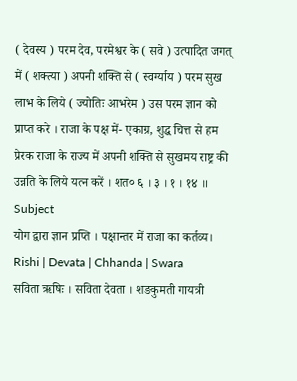( देवस्य ) परम देव, परमेश्वर के ( सवे ) उत्पादित जगत् में ( शक्त्या ) अपनी शक्ति से ( स्वर्ग्याय ) परम सुख लाभ के लिये ( ज्योतिः आभरेम ) उस परम ज्ञान को प्राप्त करे । राजा के पक्ष में- एकाग्र, शुद्ध चित्त से हम प्रेरक राजा के राज्य में अपनी शक्ति से सुखमय राष्ट्र की उन्नति के लिये यत्न करें । शत० ६ । ३ । १ । १४ ॥
Subject
योग द्वारा ज्ञान प्रप्ति । पक्षान्तर में राजा का कर्तव्य।
Rishi | Devata | Chhanda | Swara
सविता ऋषिः । सविता देवता । शङकुमती गायत्री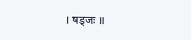। षड्जः ॥